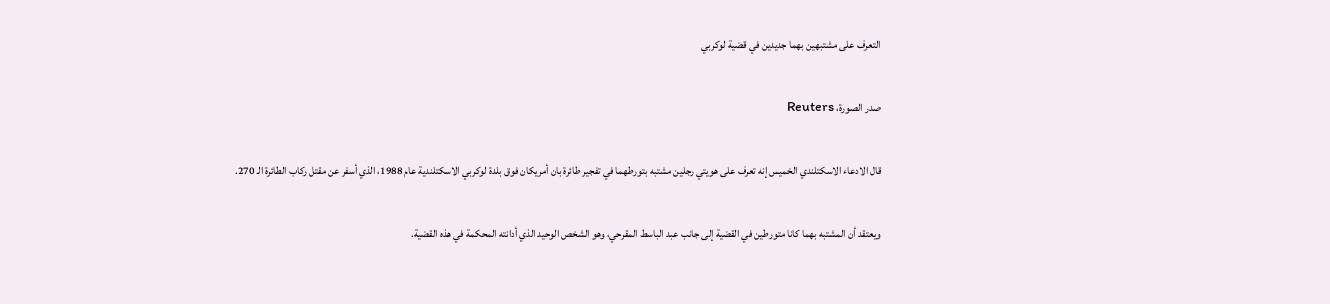التعرف على مشتبهين بهما جديدين في قضية لوكربي

صدر الصورة، Reuters

قال الادعاء الاسكتلندي الخميس إنه تعرف على هويتي رجلين مشتبه بتورطهما في تفجير طائرة بان أمريكان فوق بلدة لوكربي الاسكتلندية عام 1988، الذي أسفر عن مقتل ركاب الطائرة الـ 270.

ويعتقد أن المشتبه بهما كانا متورطين في القضية إلى جانب عبد الباسط المقرحي، وهو الشخص الوحيد الذي أدانته المحكمة في هذه القضية.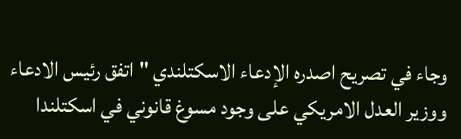وجاء في تصريح اصدره الإدعاء الاسكتلندي "اتفق رئيس الادعاء ووزير العدل الامريكي على وجود مسوغ قانوني في اسكتلندا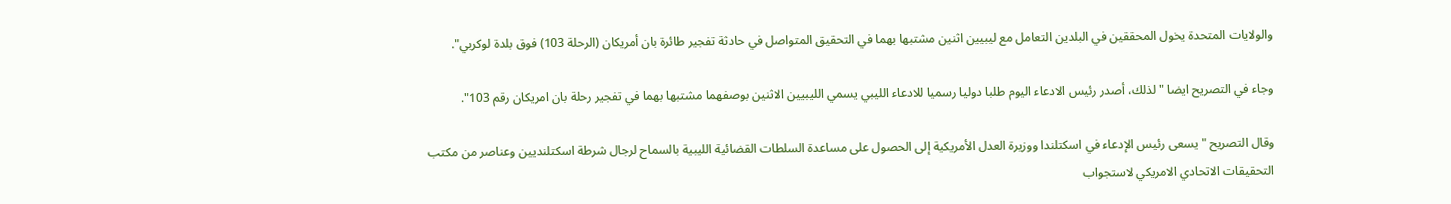والولايات المتحدة يخول المحققين في البلدين التعامل مع ليبيين اثنين مشتبها بهما في التحقيق المتواصل في حادثة تفجير طائرة بان أمريكان (الرحلة 103) فوق بلدة لوكربي".

وجاء في التصريح ايضا "لذلك، أصدر رئيس الادعاء اليوم طلبا دوليا رسميا للادعاء الليبي يسمي الليبيين الاثنين بوصفهما مشتبها بهما في تفجير رحلة بان امريكان رقم 103".

وقال التصريح "يسعى رئيس الإدعاء في اسكتلندا ووزيرة العدل الأمريكية إلى الحصول على مساعدة السلطات القضائية الليبية بالسماح لرجال شرطة اسكتلنديين وعناصر من مكتب التحقيقات الاتحادي الامريكي لاستجواب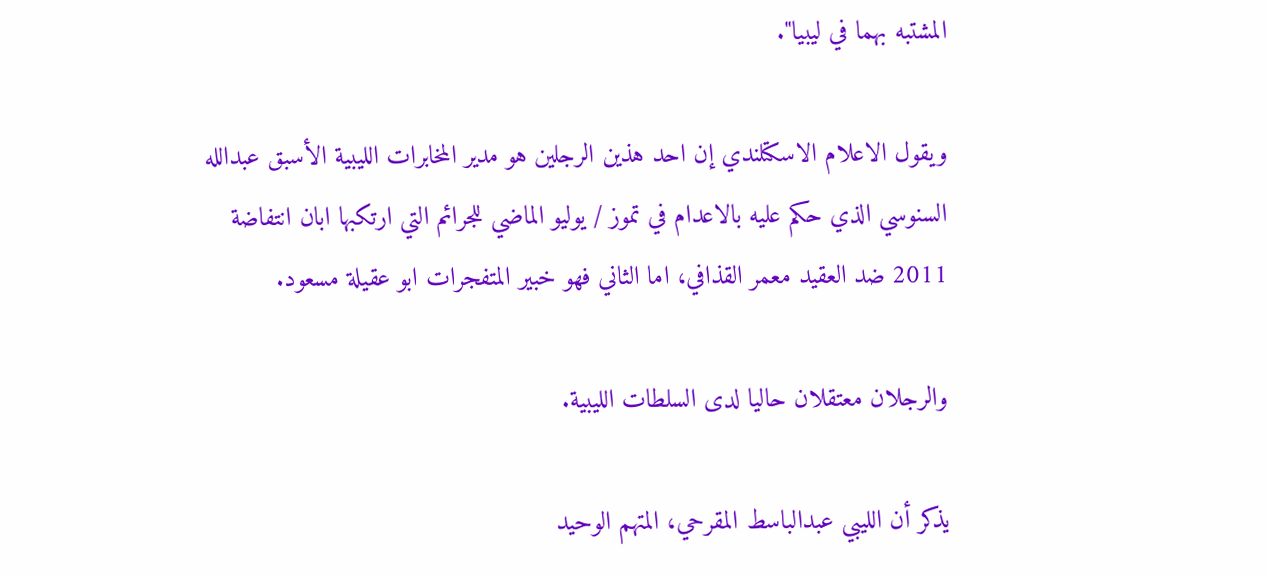المشتبه بهما في ليبيا".

ويقول الاعلام الاسكتلندي إن احد هذين الرجلين هو مدير المخابرات الليبية الأسبق عبدالله السنوسي الذي حكم عليه بالاعدام في تموز / يوليو الماضي للجرائم التي ارتكبها ابان انتفاضة 2011 ضد العقيد معمر القذافي، اما الثاني فهو خبير المتفجرات ابو عقيلة مسعود.

والرجلان معتقلان حاليا لدى السلطات الليبية.

يذكر أن الليبي عبدالباسط المقرحي، المتهم الوحيد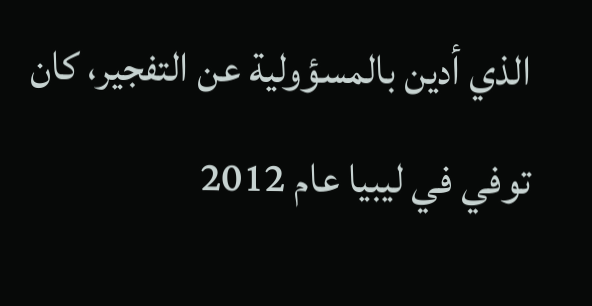الذي أدين بالمسؤولية عن التفجير، كان توفي في ليبيا عام 2012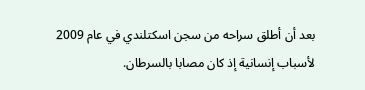بعد أن أطلق سراحه من سجن اسكتلندي في عام 2009 لأسباب إنسانية إذ كان مصابا بالسرطان.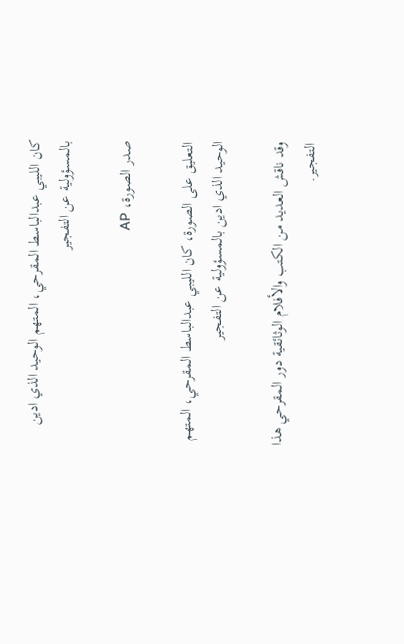كان الليبي عبدالباسط المقرحي، المتهم الوحيد الذي ادين بالمسؤولية عن التفجير

صدر الصورة، AP

التعليق على الصورة، كان الليبي عبدالباسط المقرحي، المتهم الوحيد الذي ادين بالمسؤولية عن التفجير

وقد ناقش العديد من الكتب والأفلام الوثائقية دور المقرحي هذا التفجير.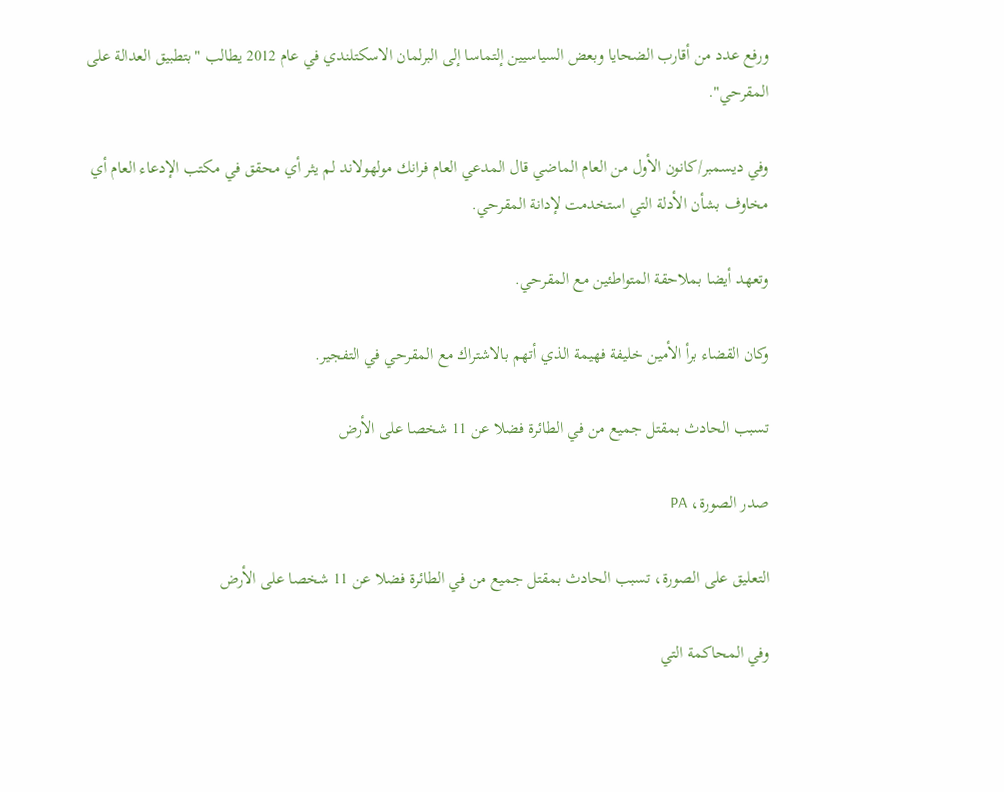ورفع عدد من أقارب الضحايا وبعض السياسيين إلتماسا إلى البرلمان الاسكتلندي في عام 2012 يطالب "بتطبيق العدالة على المقرحي".

وفي ديسمبر/كانون الأول من العام الماضي قال المدعي العام فرانك مولهولاند لم يثر أي محقق في مكتب الإدعاء العام أي مخاوف بشأن الأدلة التي استخدمت لإدانة المقرحي.

وتعهد أيضا بملاحقة المتواطئين مع المقرحي.

وكان القضاء برأ الأمين خليفة فهيمة الذي أتهم بالاشتراك مع المقرحي في التفجير.

تسبب الحادث بمقتل جميع من في الطائرة فضلا عن 11 شخصا على الأرض

صدر الصورة، PA

التعليق على الصورة، تسبب الحادث بمقتل جميع من في الطائرة فضلا عن 11 شخصا على الأرض

وفي المحاكمة التي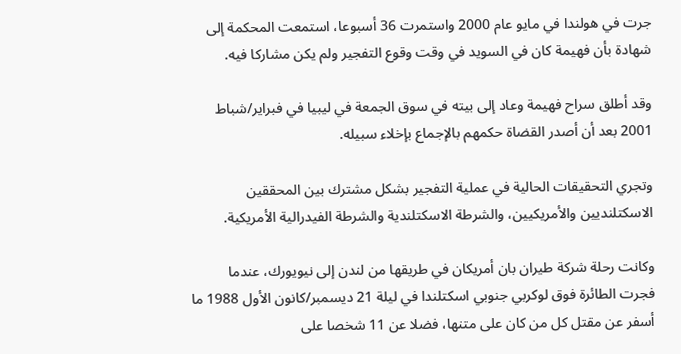جرت في هولندا في مايو عام 2000 واستمرت 36 أسبوعا، استمعت المحكمة إلى شهادة بأن فهيمة كان في السويد في وقت وقوع التفجير ولم يكن مشاركا فيه.

وقد أطلق سراح فهيمة وعاد إلى بيته في سوق الجمعة في ليبيا في فبراير/شباط 2001 بعد أن أصدر القضاة حكمهم بالإجماع بإخلاء سبيله.

وتجري التحقيقات الحالية في عملية التفجير بشكل مشترك بين المحققين الاسكتلنديين والأمريكيين، والشرطة الاسكتلندية والشرطة الفيدرالية الأمريكية.

وكانت رحلة شركة طيران بان أمريكان في طريقها من لندن إلى نيويورك، عندما فجرت الطائرة فوق لوكربي جنوبي اسكتلندا في ليلة 21 ديسمبر/كانون الأول 1988 ما أسفر عن مقتل كل من كان على متنها، فضلا عن 11 شخصا على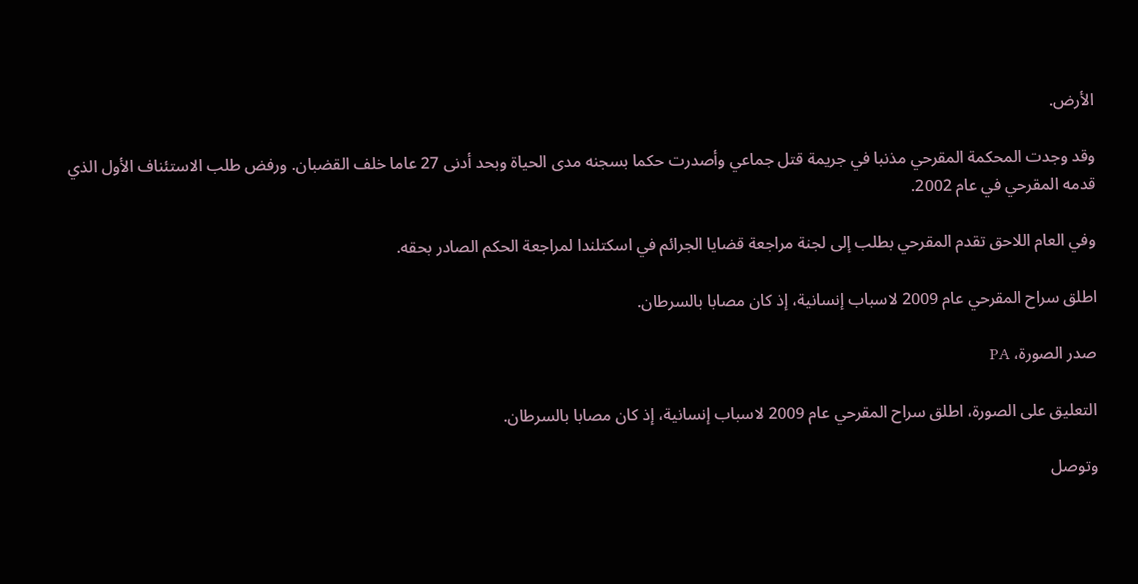الأرض.

وقد وجدت المحكمة المقرحي مذنبا في جريمة قتل جماعي وأصدرت حكما بسجنه مدى الحياة وبحد أدنى 27 عاما خلف القضبان. ورفض طلب الاستئناف الأول الذي قدمه المقرحي في عام 2002.

وفي العام اللاحق تقدم المقرحي بطلب إلى لجنة مراجعة قضايا الجرائم في اسكتلندا لمراجعة الحكم الصادر بحقه.

اطلق سراح المقرحي عام 2009 لاسباب إنسانية، إذ كان مصابا بالسرطان.

صدر الصورة، PA

التعليق على الصورة، اطلق سراح المقرحي عام 2009 لاسباب إنسانية، إذ كان مصابا بالسرطان.

وتوصل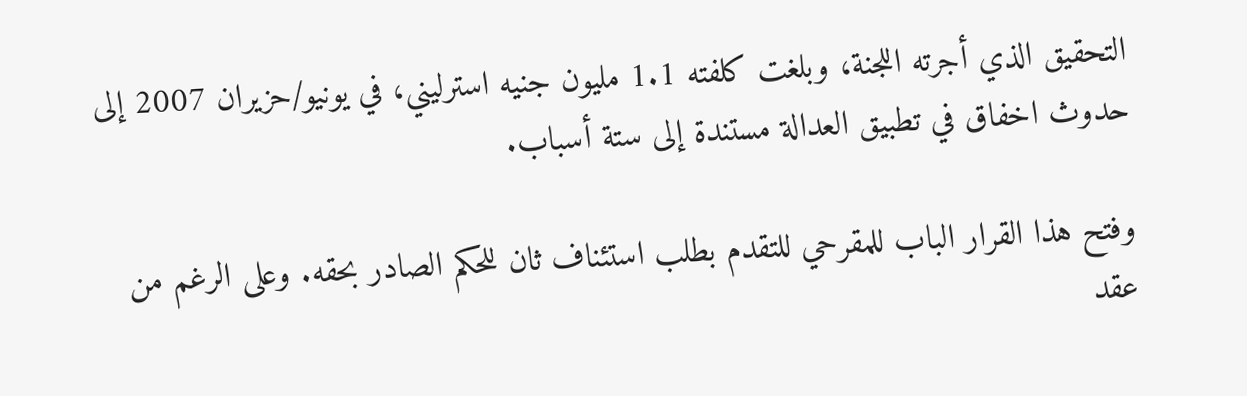التحقيق الذي أجرته اللجنة، وبلغت كلفته 1.1 مليون جنيه استرليني، في يونيو/حزيران 2007 إلى حدوث اخفاق في تطبيق العدالة مستندة إلى ستة أسباب.

وفتح هذا القرار الباب للمقرحي للتقدم بطلب استئناف ثان للحكم الصادر بحقه. وعلى الرغم من عقد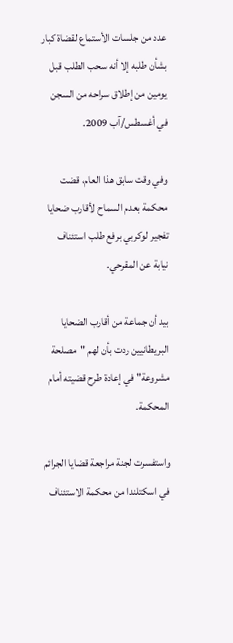عدد من جلسات الأستماع لقضاة كبار بشأن طلبه إلا أنه سحب الطلب قبل يومين من إطلاق سراحه من السجن في أغسطس/آب 2009.

وفي وقت سابق هذا العام، قضت محكمة بعدم السماح لأقارب ضحايا تفجير لوكربي برفع طلب استئناف نيابة عن المقرحي.

بيد أن جماعة من أقارب الضحايا البريطانيين ردت بأن لهم "مصلحة مشروعة" في إعادة طرح قضيته أمام المحكمة.

واستفسرت لجنة مراجعة قضايا الجرائم في اسكتلندا من محكمة الاستئناف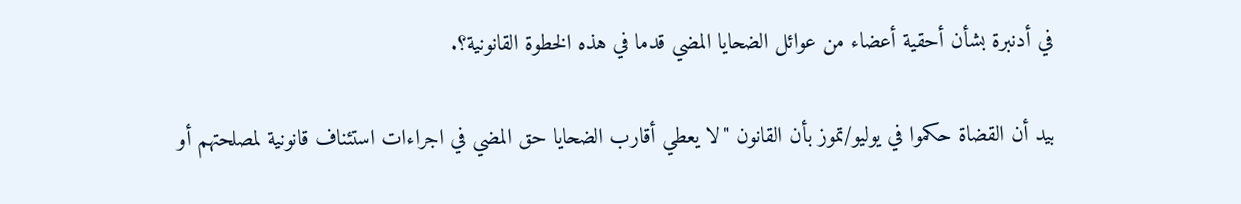في أدنبرة بشأن أحقية أعضاء من عوائل الضحايا المضي قدما في هذه الخطوة القانونية؟.

بيد أن القضاة حكموا في يوليو/تموز بأن القانون "لا يعطي أقارب الضحايا حق المضي في اجراءات استئناف قانونية لمصلحتهم أو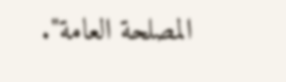المصلحة العامة".